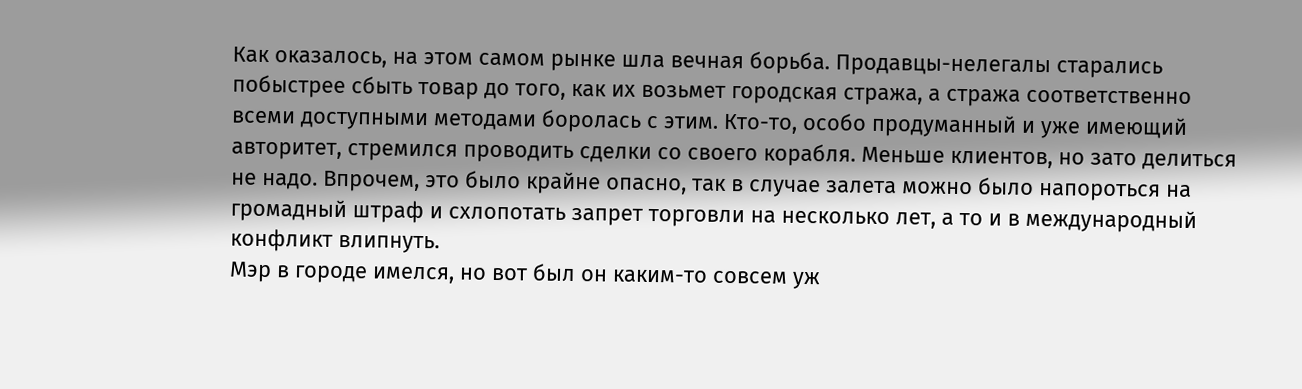Как оказалось, на этом самом рынке шла вечная борьба. Продавцы-нелегалы старались побыстрее сбыть товар до того, как их возьмет городская стража, а стража соответственно всеми доступными методами боролась с этим. Кто-то, особо продуманный и уже имеющий авторитет, стремился проводить сделки со своего корабля. Меньше клиентов, но зато делиться не надо. Впрочем, это было крайне опасно, так в случае залета можно было напороться на громадный штраф и схлопотать запрет торговли на несколько лет, а то и в международный конфликт влипнуть.
Мэр в городе имелся, но вот был он каким-то совсем уж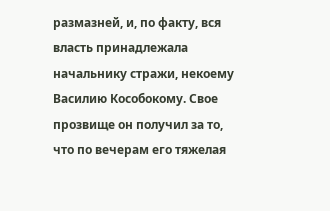размазней, и, по факту, вся власть принадлежала начальнику стражи, некоему Василию Кособокому. Свое прозвище он получил за то, что по вечерам его тяжелая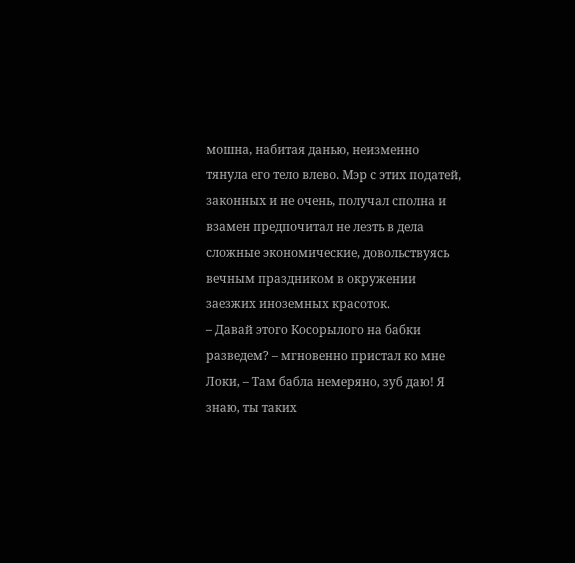мошна, набитая данью, неизменно тянула его тело влево. Мэр с этих податей, законных и не очень, получал сполна и взамен предпочитал не лезть в дела сложные экономические, довольствуясь вечным праздником в окружении заезжих иноземных красоток.
– Давай этого Косорылого на бабки разведем? – мгновенно пристал ко мне Локи, – Там бабла немеряно, зуб даю! Я знаю, ты таких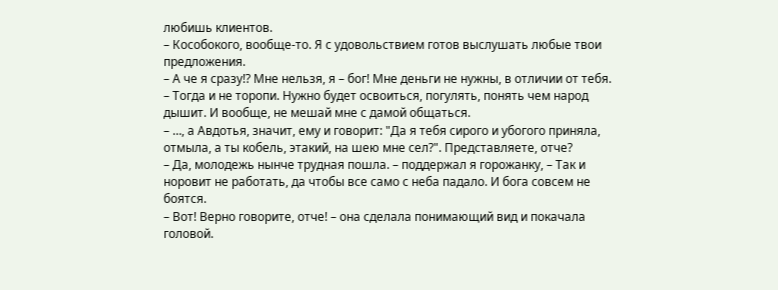любишь клиентов.
– Кособокого, вообще-то. Я с удовольствием готов выслушать любые твои предложения.
– А че я сразу!? Мне нельзя, я – бог! Мне деньги не нужны, в отличии от тебя.
– Тогда и не торопи. Нужно будет освоиться, погулять, понять чем народ дышит. И вообще, не мешай мне с дамой общаться.
– …, а Авдотья, значит, ему и говорит: "Да я тебя сирого и убогого приняла, отмыла, а ты кобель, этакий, на шею мне сел?". Представляете, отче?
– Да, молодежь нынче трудная пошла. – поддержал я горожанку, – Так и норовит не работать, да чтобы все само с неба падало. И бога совсем не боятся.
– Вот! Верно говорите, отче! – она сделала понимающий вид и покачала головой.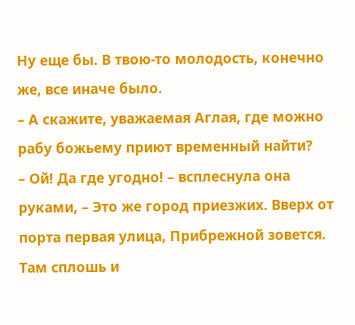Ну еще бы. В твою-то молодость, конечно же, все иначе было.
– А скажите, уважаемая Аглая, где можно рабу божьему приют временный найти?
– Ой! Да где угодно! – всплеснула она руками, – Это же город приезжих. Вверх от порта первая улица, Прибрежной зовется. Там сплошь и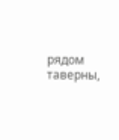рядом таверны,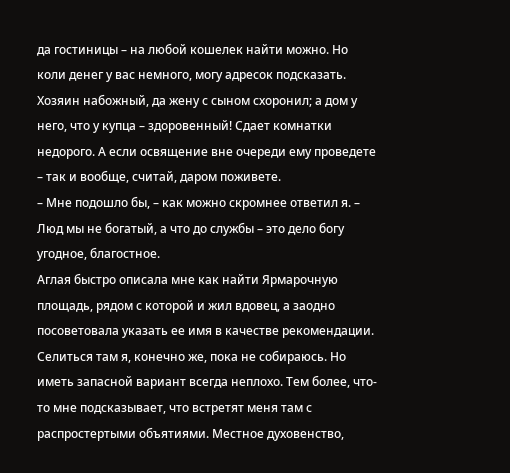да гостиницы – на любой кошелек найти можно. Но коли денег у вас немного, могу адресок подсказать. Хозяин набожный, да жену с сыном схоронил; а дом у него, что у купца – здоровенный! Сдает комнатки недорого. А если освящение вне очереди ему проведете – так и вообще, считай, даром поживете.
– Мне подошло бы, – как можно скромнее ответил я. – Люд мы не богатый, а что до службы – это дело богу угодное, благостное.
Аглая быстро описала мне как найти Ярмарочную площадь, рядом с которой и жил вдовец, а заодно посоветовала указать ее имя в качестве рекомендации. Селиться там я, конечно же, пока не собираюсь. Но иметь запасной вариант всегда неплохо. Тем более, что-то мне подсказывает, что встретят меня там с распростертыми объятиями. Местное духовенство,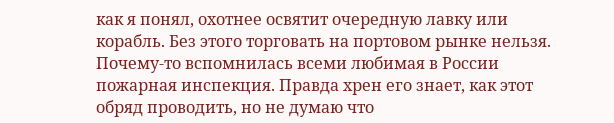как я понял, охотнее освятит очередную лавку или корабль. Без этого торговать на портовом рынке нельзя. Почему-то вспомнилась всеми любимая в России пожарная инспекция. Правда хрен его знает, как этот обряд проводить, но не думаю что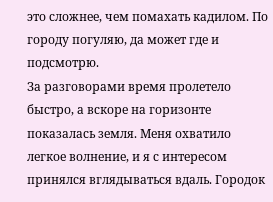это сложнее, чем помахать кадилом. По городу погуляю, да может где и подсмотрю.
За разговорами время пролетело быстро, а вскоре на горизонте показалась земля. Меня охватило легкое волнение, и я с интересом принялся вглядываться вдаль. Городок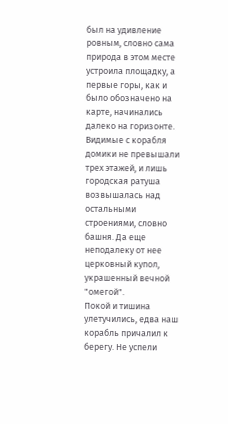был на удивление ровным, словно сама природа в этом месте устроила площадку, а первые горы, как и было обозначено на карте, начинались далеко на горизонте. Видимые с корабля домики не превышали трех этажей, и лишь городская ратуша возвышалась над остальными строениями, словно башня. Да еще неподалеку от нее церковный купол, украшенный вечной "омегой".
Покой и тишина улетучились, едва наш корабль причалил к берегу. Не успели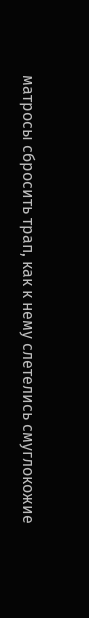матросы сбросить трап, как к нему слетелись смуглокожие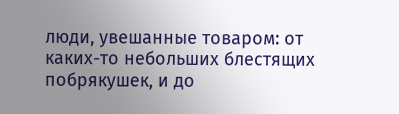люди, увешанные товаром: от каких-то небольших блестящих побрякушек, и до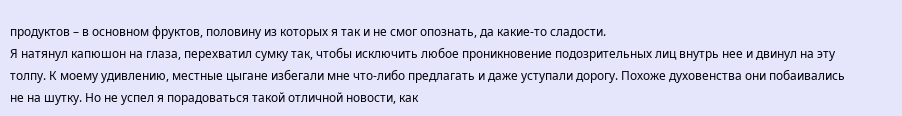продуктов – в основном фруктов, половину из которых я так и не смог опознать, да какие-то сладости.
Я натянул капюшон на глаза, перехватил сумку так, чтобы исключить любое проникновение подозрительных лиц внутрь нее и двинул на эту толпу. К моему удивлению, местные цыгане избегали мне что-либо предлагать и даже уступали дорогу. Похоже духовенства они побаивались не на шутку. Но не успел я порадоваться такой отличной новости, как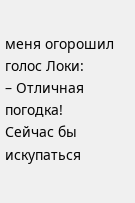меня огорошил голос Локи:
– Отличная погодка! Сейчас бы искупаться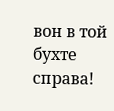вон в той бухте справа!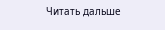Читать дальше